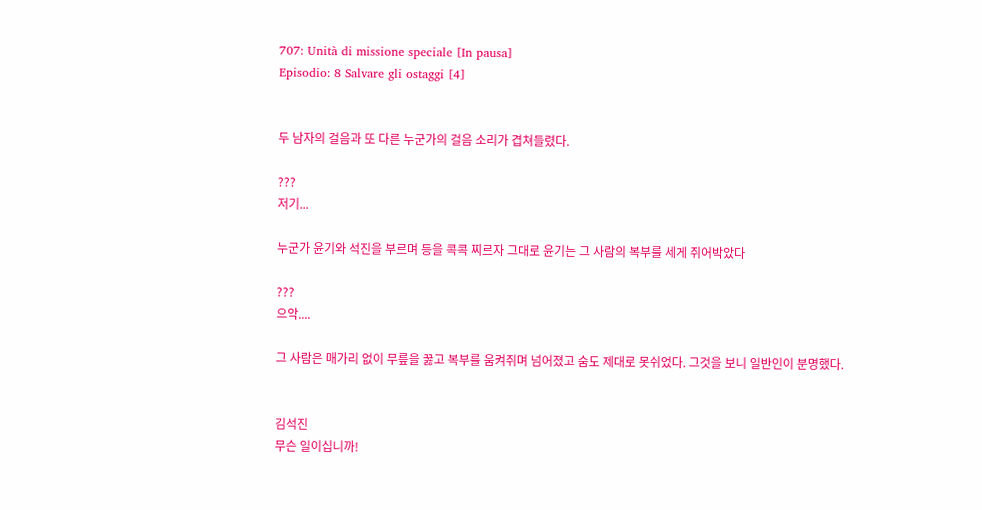707: Unità di missione speciale [In pausa]
Episodio: 8 Salvare gli ostaggi [4]


두 남자의 걸음과 또 다른 누군가의 걸음 소리가 겹쳐들렸다.

???
저기...

누군가 윤기와 석진을 부르며 등을 콕콕 찌르자 그대로 윤기는 그 사람의 복부를 세게 쥐어박았다

???
으악....

그 사람은 매가리 없이 무릎을 꿇고 복부를 움켜쥐며 넘어졌고 숨도 제대로 못쉬었다. 그것을 보니 일반인이 분명했다.


김석진
무슨 일이십니까!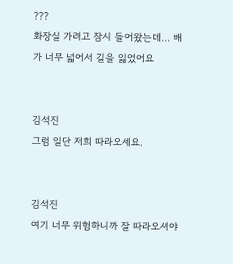???
화장실 가려고 잠시 들어왔는데... 배가 너무 넓어서 길을 잃었어요


김석진
그럼 일단 저희 따라오세요.


김석진
여기 너무 위험하니까 잘 따라오셔야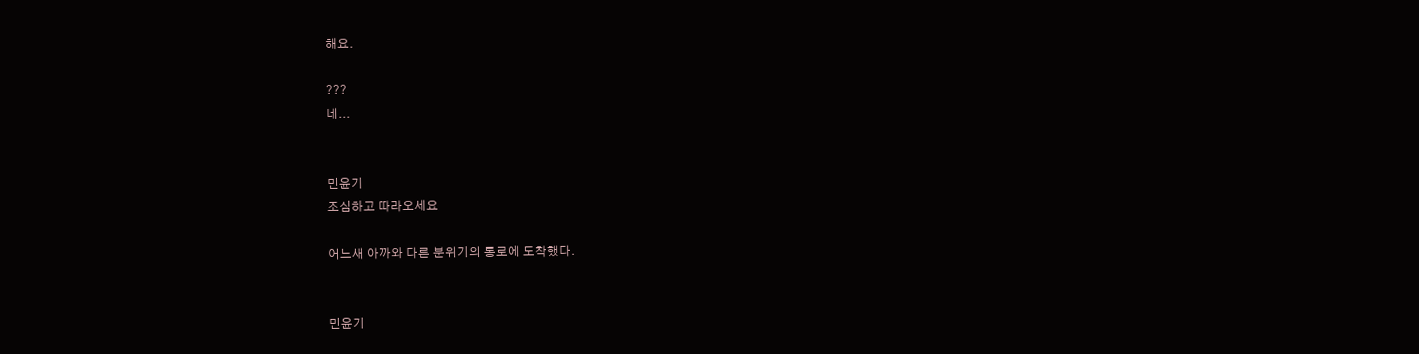해요.

???
네...


민윤기
조심하고 따라오세요

어느새 아까와 다른 분위기의 통로에 도착했다.


민윤기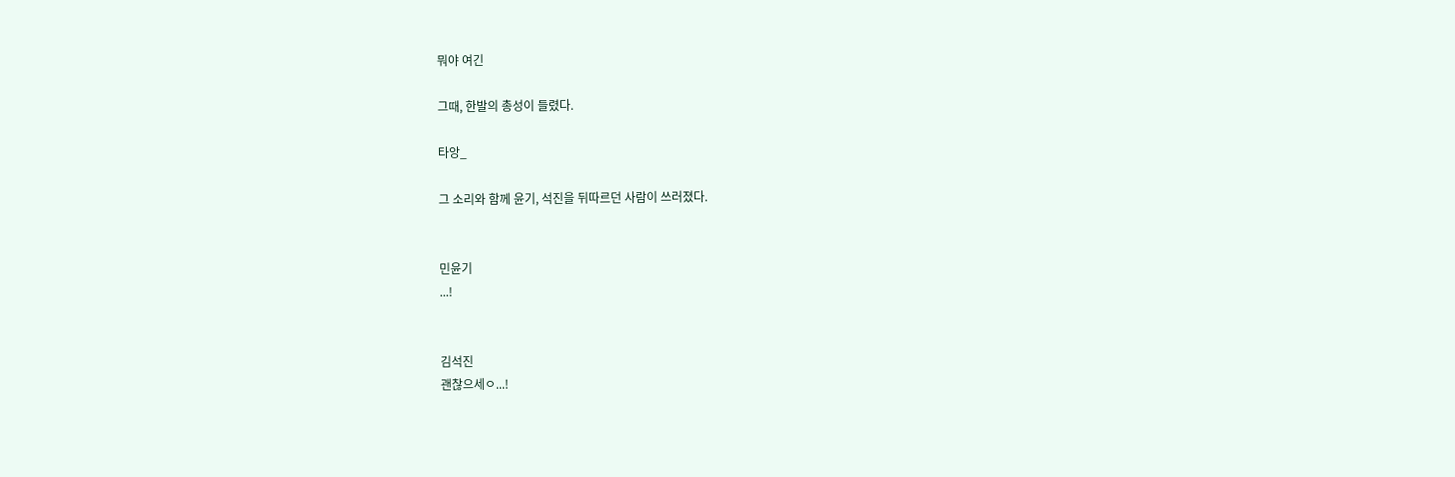뭐야 여긴

그때, 한발의 총성이 들렸다.

타앙_

그 소리와 함께 윤기, 석진을 뒤따르던 사람이 쓰러졌다.


민윤기
...!


김석진
괜찮으세ㅇ...!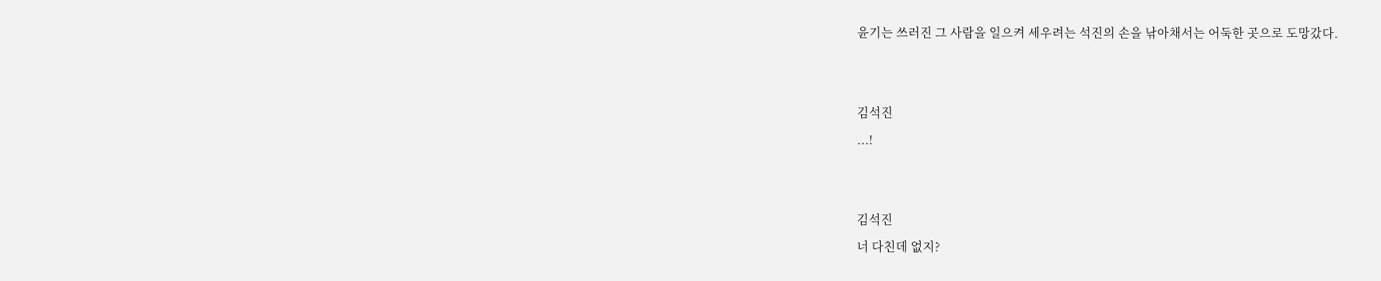윤기는 쓰러진 그 사람을 일으켜 세우려는 석진의 손을 낚아채서는 어둑한 곳으로 도망갔다.


김석진
...!


김석진
너 다친데 없지?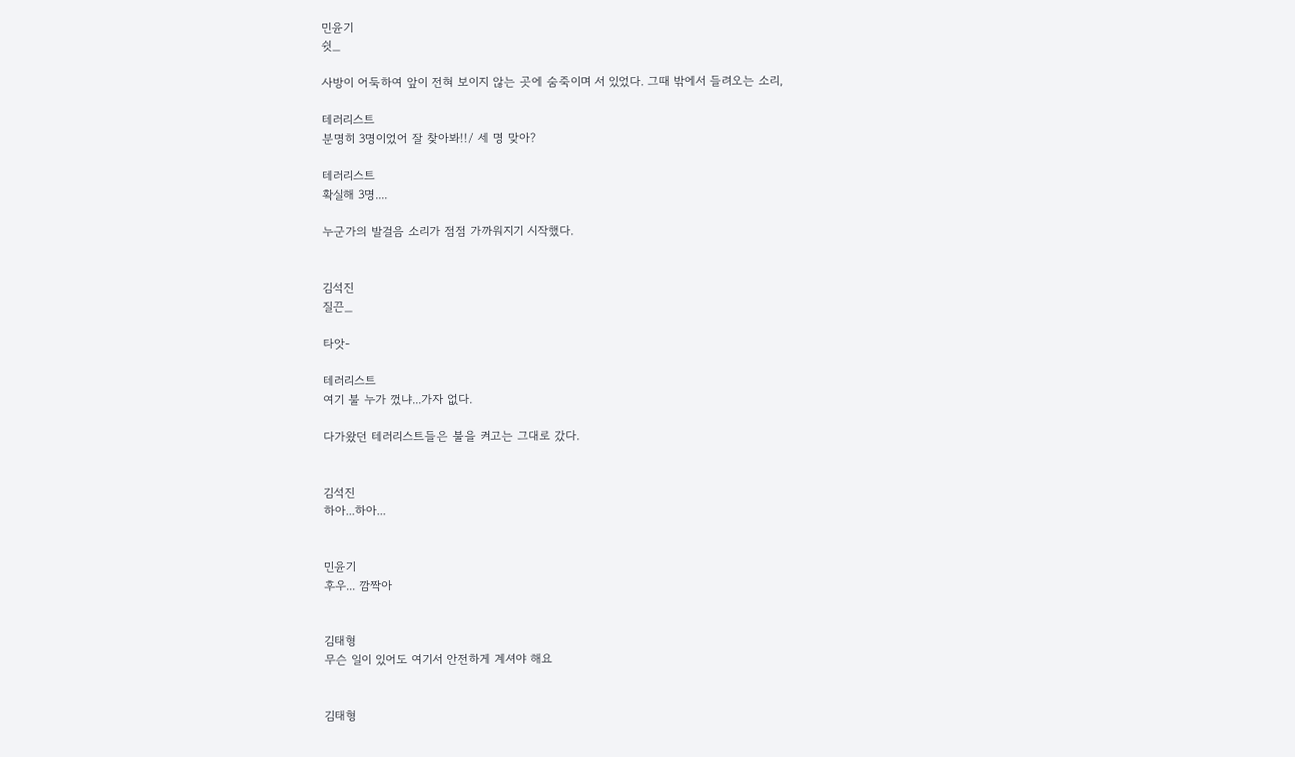민윤기
쉿_

사방이 어둑하여 앞이 전혀 보이지 않는 곳에 숨죽이며 서 있었다. 그때 밖에서 들려오는 소리,

테러리스트
분명히 3명이었어 잘 찾아봐!!/ 세 명 맞아?

테러리스트
확실해 3명....

누군가의 발걸음 소리가 점점 가까워지기 시작했다.


김석진
질끈_

타앗-

테러리스트
여기 불 누가 껐냐...가자 없다.

다가왔던 테러리스트들은 불을 켜고는 그대로 갔다.


김석진
하아...하아...


민윤기
후우... 깜짝아


김태형
무슨 일이 있어도 여기서 안전하게 계셔야 해요


김태형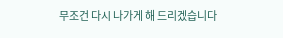무조건 다시 나가게 해 드리겠습니다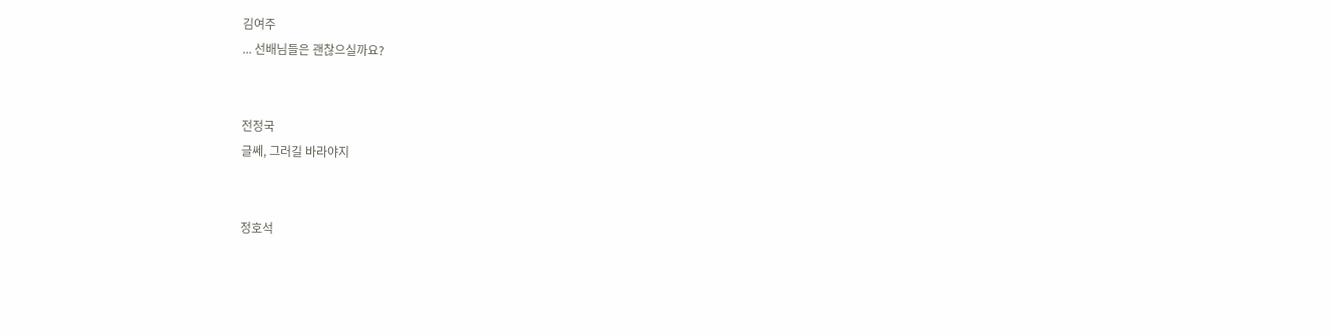김여주
... 선배님들은 괜찮으실까요?


전정국
글쎄, 그러길 바라야지


정호석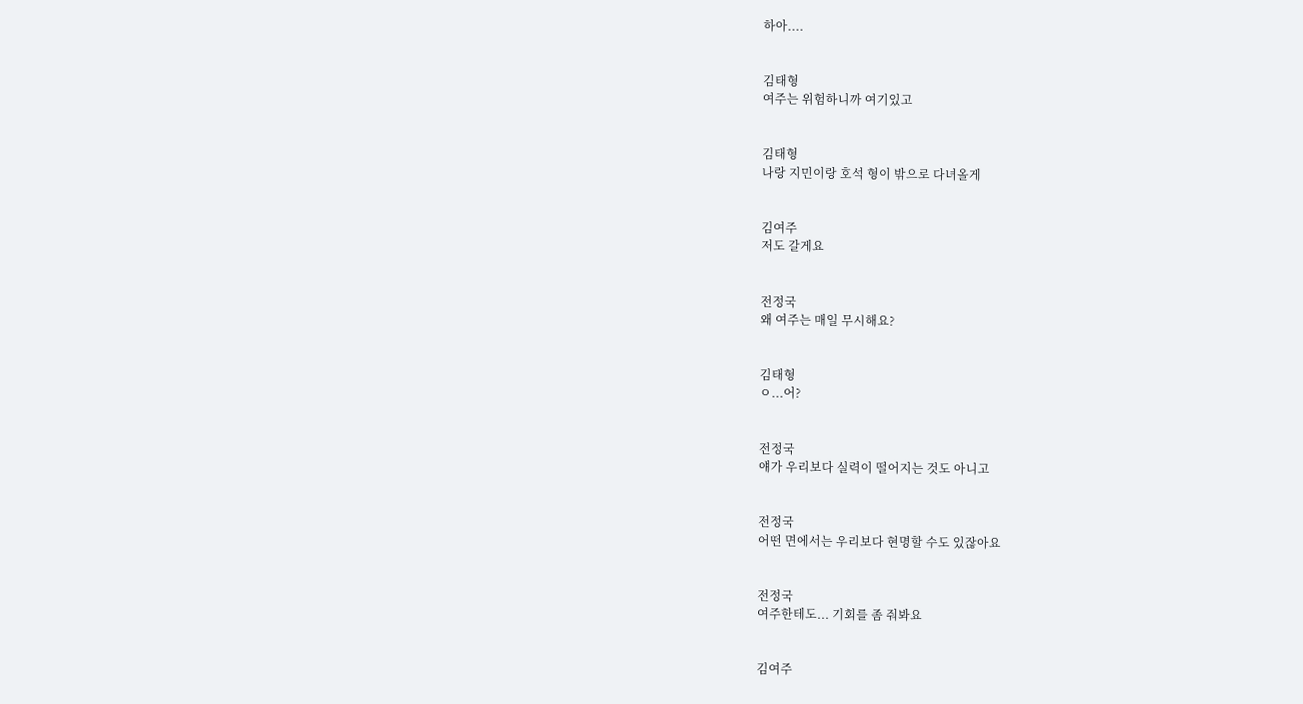하아....


김태형
여주는 위험하니까 여기있고


김태형
나랑 지민이랑 호석 형이 밖으로 다녀올게


김여주
저도 갈게요


전정국
왜 여주는 매일 무시해요?


김태형
ㅇ...어?


전정국
얘가 우리보다 실력이 떨어지는 것도 아니고


전정국
어떤 면에서는 우리보다 현명할 수도 있잖아요


전정국
여주한테도... 기회를 좀 줘봐요


김여주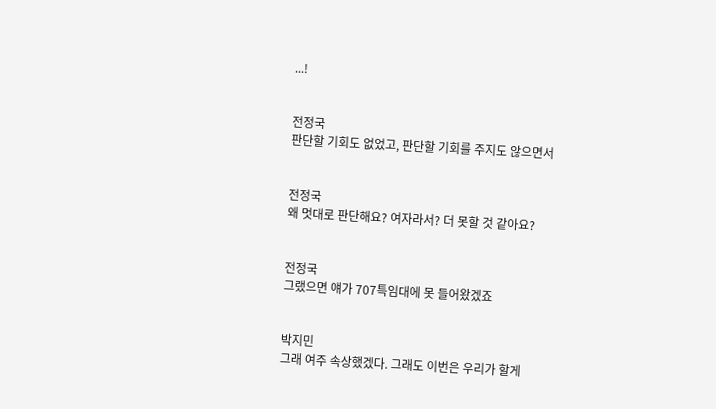...!


전정국
판단할 기회도 없었고, 판단할 기회를 주지도 않으면서


전정국
왜 멋대로 판단해요? 여자라서? 더 못할 것 같아요?


전정국
그랬으면 얘가 707특임대에 못 들어왔겠죠


박지민
그래 여주 속상했겠다. 그래도 이번은 우리가 할게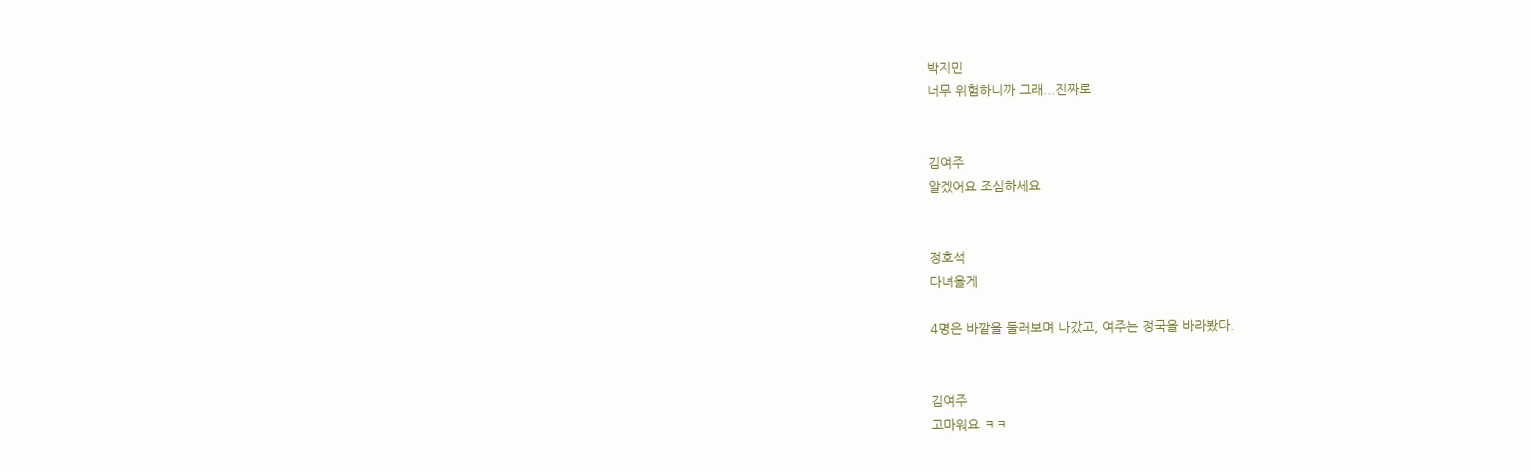박지민
너무 위험하니까 그래...진짜로


김여주
알겠어요 조심하세요


정호석
다녀올게

4명은 바깥을 둘러보며 나갔고, 여주는 정국을 바라봤다.


김여주
고마워요 ㅋㅋ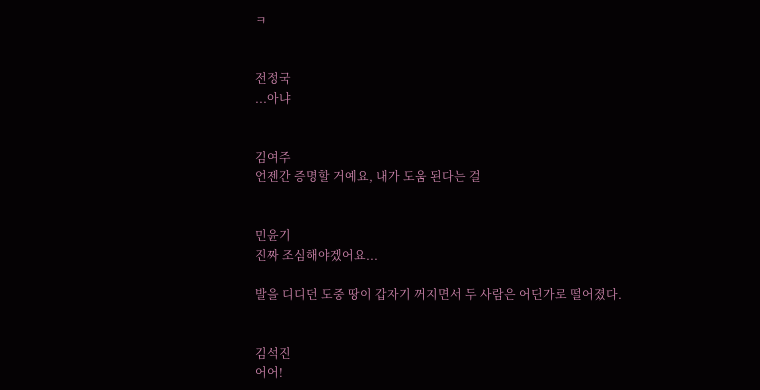ㅋ


전정국
...아냐


김여주
언젠간 증명할 거예요, 내가 도움 된다는 걸


민윤기
진짜 조심해야겠어요...

발을 디디던 도중 땅이 갑자기 꺼지면서 두 사람은 어딘가로 떨어졌다.


김석진
어어!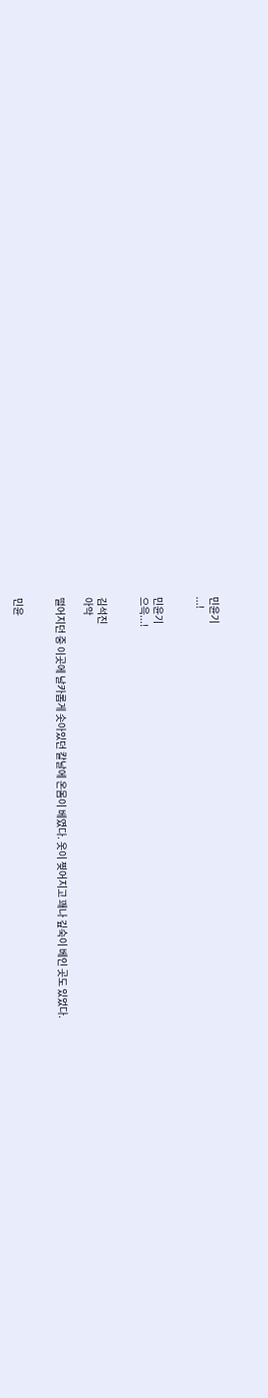민윤기
...!


민윤기
으윽...!


김석진
아악

떨어지던 중 이곳에 날카롭게 솟아있던 칼날에 온몸이 베였다. 옷이 찢어지고 꽤나 깊숙이 베인 곳도 있었다.


민윤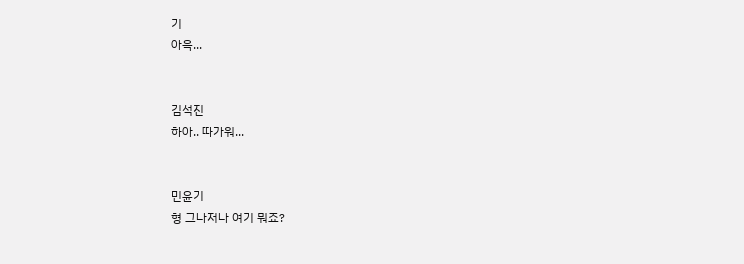기
아윽...


김석진
하아.. 따가워...


민윤기
형 그나저나 여기 뭐죠?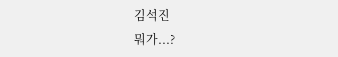김석진
뭐가...?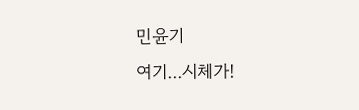민윤기
여기...시체가!